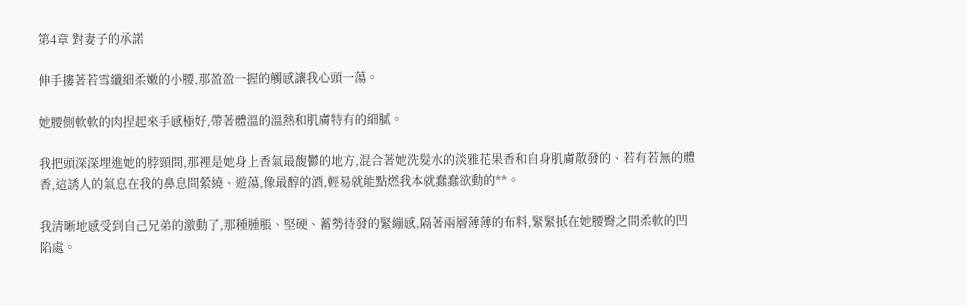第4章 對妻子的承諾

伸手摟著若雪纖細柔嫩的小腰,那盈盈一握的觸感讓我心頭一蕩。

她腰側軟軟的肉捏起來手感極好,帶著體溫的溫熱和肌膚特有的細膩。

我把頭深深埋進她的脖頸間,那裡是她身上香氣最馥鬱的地方,混合著她洗髮水的淡雅花果香和自身肌膚散發的、若有若無的體香,這誘人的氣息在我的鼻息間縈繞、遊蕩,像最醇的酒,輕易就能點燃我本就蠢蠢欲動的**。

我清晰地感受到自己兄弟的激動了,那種腫脹、堅硬、蓄勢待發的緊繃感,隔著兩層薄薄的布料,緊緊抵在她腰臀之間柔軟的凹陷處。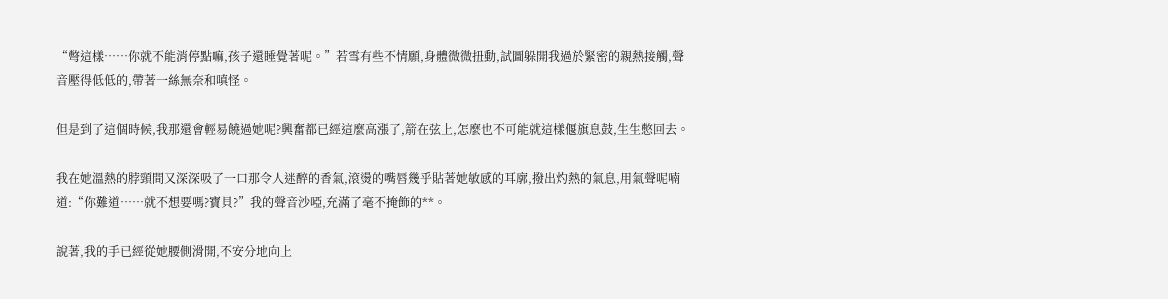“彆這樣……你就不能消停點嘛,孩子還睡覺著呢。”若雪有些不情願,身體微微扭動,試圖躲開我過於緊密的親熱接觸,聲音壓得低低的,帶著一絲無奈和嗔怪。

但是到了這個時候,我那還會輕易饒過她呢?興奮都已經這麼高漲了,箭在弦上,怎麼也不可能就這樣偃旗息鼓,生生憋回去。

我在她溫熱的脖頸間又深深吸了一口那令人迷醉的香氣,滾燙的嘴唇幾乎貼著她敏感的耳廓,撥出灼熱的氣息,用氣聲呢喃道:“你難道……就不想要嗎?寶貝?”我的聲音沙啞,充滿了毫不掩飾的**。

說著,我的手已經從她腰側滑開,不安分地向上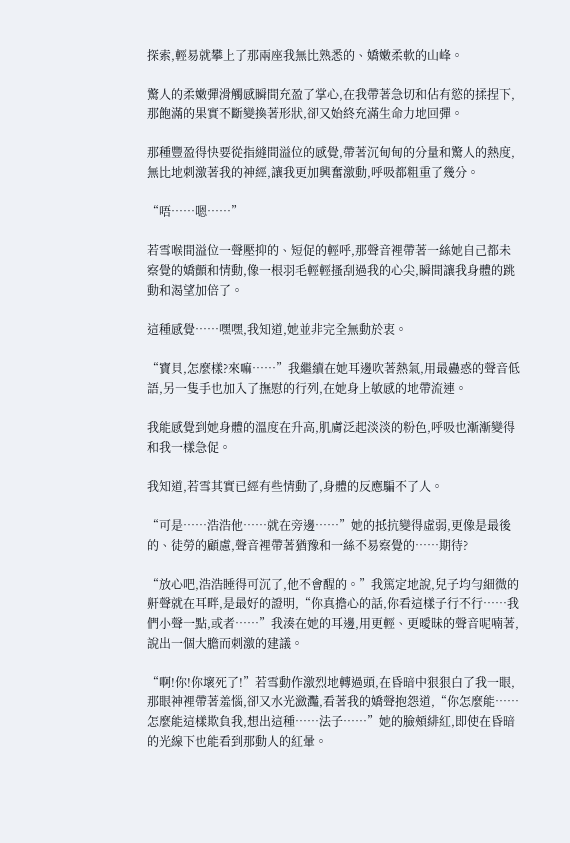探索,輕易就攀上了那兩座我無比熟悉的、嬌嫩柔軟的山峰。

驚人的柔嫩彈滑觸感瞬間充盈了掌心,在我帶著急切和佔有慾的揉捏下,那飽滿的果實不斷變換著形狀,卻又始終充滿生命力地回彈。

那種豐盈得快要從指縫間溢位的感覺,帶著沉甸甸的分量和驚人的熱度,無比地刺激著我的神經,讓我更加興奮激動,呼吸都粗重了幾分。

“唔……嗯……”

若雪喉間溢位一聲壓抑的、短促的輕呼,那聲音裡帶著一絲她自己都未察覺的嬌顫和情動,像一根羽毛輕輕搔刮過我的心尖,瞬間讓我身體的跳動和渴望加倍了。

這種感覺……嘿嘿,我知道,她並非完全無動於衷。

“寶貝,怎麼樣?來嘛……”我繼續在她耳邊吹著熱氣,用最蠱惑的聲音低語,另一隻手也加入了撫慰的行列,在她身上敏感的地帶流連。

我能感覺到她身體的溫度在升高,肌膚泛起淡淡的粉色,呼吸也漸漸變得和我一樣急促。

我知道,若雪其實已經有些情動了,身體的反應騙不了人。

“可是……浩浩他……就在旁邊……”她的抵抗變得虛弱,更像是最後的、徒勞的顧慮,聲音裡帶著猶豫和一絲不易察覺的……期待?

“放心吧,浩浩睡得可沉了,他不會醒的。”我篤定地說,兒子均勻細微的鼾聲就在耳畔,是最好的證明,“你真擔心的話,你看這樣子行不行……我們小聲一點,或者……”我湊在她的耳邊,用更輕、更曖昧的聲音呢喃著,說出一個大膽而刺激的建議。

“啊!你!你壞死了!”若雪動作激烈地轉過頭,在昏暗中狠狠白了我一眼,那眼神裡帶著羞惱,卻又水光瀲灩,看著我的嬌聲抱怨道,“你怎麼能……怎麼能這樣欺負我,想出這種……法子……”她的臉頰緋紅,即使在昏暗的光線下也能看到那動人的紅暈。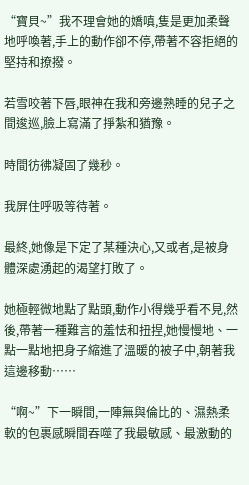“寶貝~”我不理會她的嬌嗔,隻是更加柔聲地呼喚著,手上的動作卻不停,帶著不容拒絕的堅持和撩撥。

若雪咬著下唇,眼神在我和旁邊熟睡的兒子之間逡巡,臉上寫滿了掙紮和猶豫。

時間彷彿凝固了幾秒。

我屏住呼吸等待著。

最終,她像是下定了某種決心,又或者,是被身體深處湧起的渴望打敗了。

她極輕微地點了點頭,動作小得幾乎看不見,然後,帶著一種難言的羞怯和扭捏,她慢慢地、一點一點地把身子縮進了溫暖的被子中,朝著我這邊移動……

“啊~”下一瞬間,一陣無與倫比的、濕熱柔軟的包裹感瞬間吞噬了我最敏感、最激動的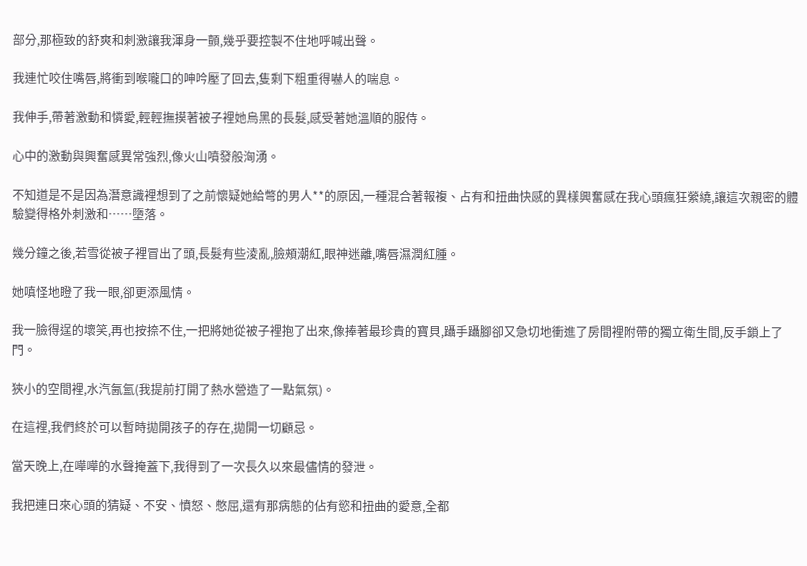部分,那極致的舒爽和刺激讓我渾身一顫,幾乎要控製不住地呼喊出聲。

我連忙咬住嘴唇,將衝到喉嚨口的呻吟壓了回去,隻剩下粗重得嚇人的喘息。

我伸手,帶著激動和憐愛,輕輕撫摸著被子裡她烏黑的長髮,感受著她溫順的服侍。

心中的激動與興奮感異常強烈,像火山噴發般洶湧。

不知道是不是因為潛意識裡想到了之前懷疑她給彆的男人**的原因,一種混合著報複、占有和扭曲快感的異樣興奮感在我心頭瘋狂縈繞,讓這次親密的體驗變得格外刺激和……墮落。

幾分鐘之後,若雪從被子裡冒出了頭,長髮有些淩亂,臉頰潮紅,眼神迷離,嘴唇濕潤紅腫。

她嗔怪地瞪了我一眼,卻更添風情。

我一臉得逞的壞笑,再也按捺不住,一把將她從被子裡抱了出來,像捧著最珍貴的寶貝,躡手躡腳卻又急切地衝進了房間裡附帶的獨立衛生間,反手鎖上了門。

狹小的空間裡,水汽氤氳(我提前打開了熱水營造了一點氣氛)。

在這裡,我們終於可以暫時拋開孩子的存在,拋開一切顧忌。

當天晚上,在嘩嘩的水聲掩蓋下,我得到了一次長久以來最儘情的發泄。

我把連日來心頭的猜疑、不安、憤怒、憋屈,還有那病態的佔有慾和扭曲的愛意,全都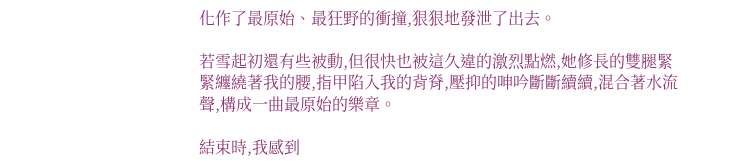化作了最原始、最狂野的衝撞,狠狠地發泄了出去。

若雪起初還有些被動,但很快也被這久違的激烈點燃,她修長的雙腿緊緊纏繞著我的腰,指甲陷入我的背脊,壓抑的呻吟斷斷續續,混合著水流聲,構成一曲最原始的樂章。

結束時,我感到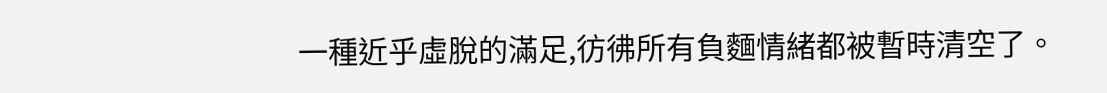一種近乎虛脫的滿足,彷彿所有負麵情緒都被暫時清空了。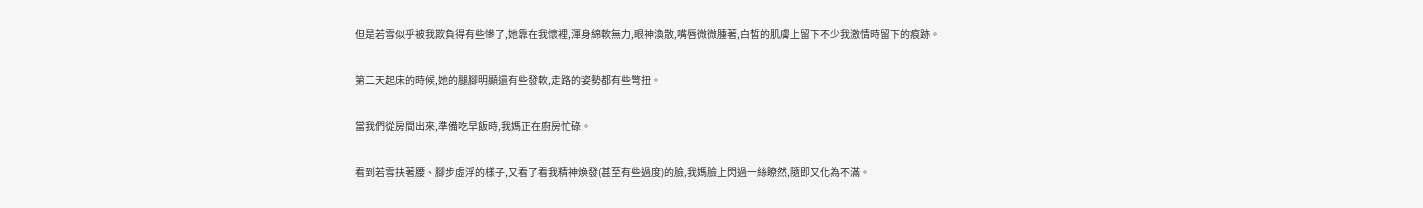但是若雪似乎被我欺負得有些慘了,她靠在我懷裡,渾身綿軟無力,眼神渙散,嘴唇微微腫著,白皙的肌膚上留下不少我激情時留下的痕跡。

第二天起床的時候,她的腿腳明顯還有些發軟,走路的姿勢都有些彆扭。

當我們從房間出來,準備吃早飯時,我媽正在廚房忙碌。

看到若雪扶著腰、腳步虛浮的樣子,又看了看我精神煥發(甚至有些過度)的臉,我媽臉上閃過一絲瞭然,隨即又化為不滿。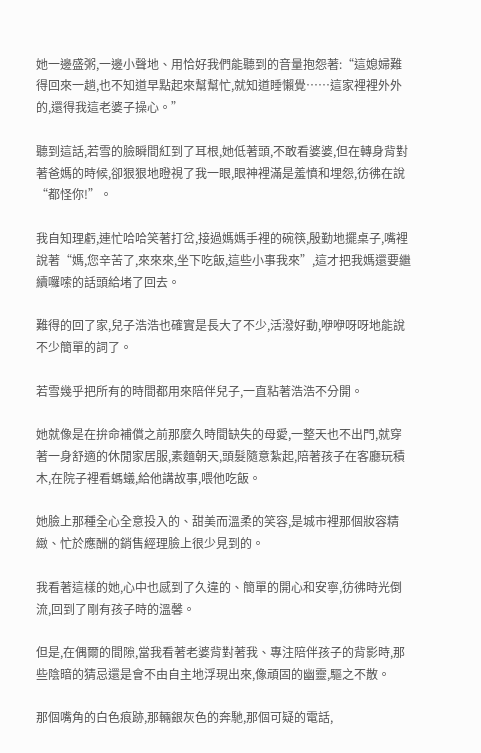她一邊盛粥,一邊小聲地、用恰好我們能聽到的音量抱怨著:“這媳婦難得回來一趟,也不知道早點起來幫幫忙,就知道睡懶覺……這家裡裡外外的,還得我這老婆子操心。”

聽到這話,若雪的臉瞬間紅到了耳根,她低著頭,不敢看婆婆,但在轉身背對著爸媽的時候,卻狠狠地瞪視了我一眼,眼神裡滿是羞憤和埋怨,彷彿在說“都怪你!”。

我自知理虧,連忙哈哈笑著打岔,接過媽媽手裡的碗筷,殷勤地擺桌子,嘴裡說著“媽,您辛苦了,來來來,坐下吃飯,這些小事我來”,這才把我媽還要繼續囉嗦的話頭給堵了回去。

難得的回了家,兒子浩浩也確實是長大了不少,活潑好動,咿咿呀呀地能說不少簡單的詞了。

若雪幾乎把所有的時間都用來陪伴兒子,一直粘著浩浩不分開。

她就像是在拚命補償之前那麼久時間缺失的母愛,一整天也不出門,就穿著一身舒適的休閒家居服,素麵朝天,頭髮隨意紮起,陪著孩子在客廳玩積木,在院子裡看螞蟻,給他講故事,喂他吃飯。

她臉上那種全心全意投入的、甜美而溫柔的笑容,是城市裡那個妝容精緻、忙於應酬的銷售經理臉上很少見到的。

我看著這樣的她,心中也感到了久違的、簡單的開心和安寧,彷彿時光倒流,回到了剛有孩子時的溫馨。

但是,在偶爾的間隙,當我看著老婆背對著我、專注陪伴孩子的背影時,那些陰暗的猜忌還是會不由自主地浮現出來,像頑固的幽靈,驅之不散。

那個嘴角的白色痕跡,那輛銀灰色的奔馳,那個可疑的電話,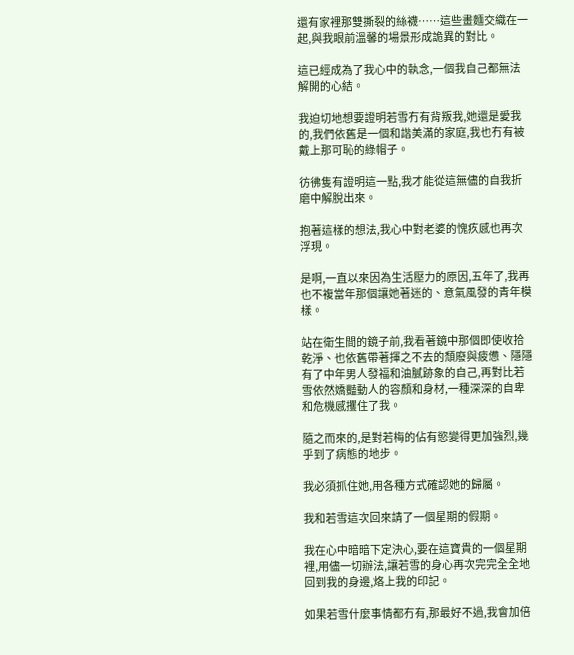還有家裡那雙撕裂的絲襪……這些畫麵交織在一起,與我眼前溫馨的場景形成詭異的對比。

這已經成為了我心中的執念,一個我自己都無法解開的心結。

我迫切地想要證明若雪冇有背叛我,她還是愛我的,我們依舊是一個和諧美滿的家庭,我也冇有被戴上那可恥的綠帽子。

彷彿隻有證明這一點,我才能從這無儘的自我折磨中解脫出來。

抱著這樣的想法,我心中對老婆的愧疚感也再次浮現。

是啊,一直以來因為生活壓力的原因,五年了,我再也不複當年那個讓她著迷的、意氣風發的青年模樣。

站在衛生間的鏡子前,我看著鏡中那個即使收拾乾淨、也依舊帶著揮之不去的頹廢與疲憊、隱隱有了中年男人發福和油膩跡象的自己,再對比若雪依然嬌豔動人的容顏和身材,一種深深的自卑和危機感攫住了我。

隨之而來的,是對若梅的佔有慾變得更加強烈,幾乎到了病態的地步。

我必須抓住她,用各種方式確認她的歸屬。

我和若雪這次回來請了一個星期的假期。

我在心中暗暗下定決心,要在這寶貴的一個星期裡,用儘一切辦法,讓若雪的身心再次完完全全地回到我的身邊,烙上我的印記。

如果若雪什麼事情都冇有,那最好不過,我會加倍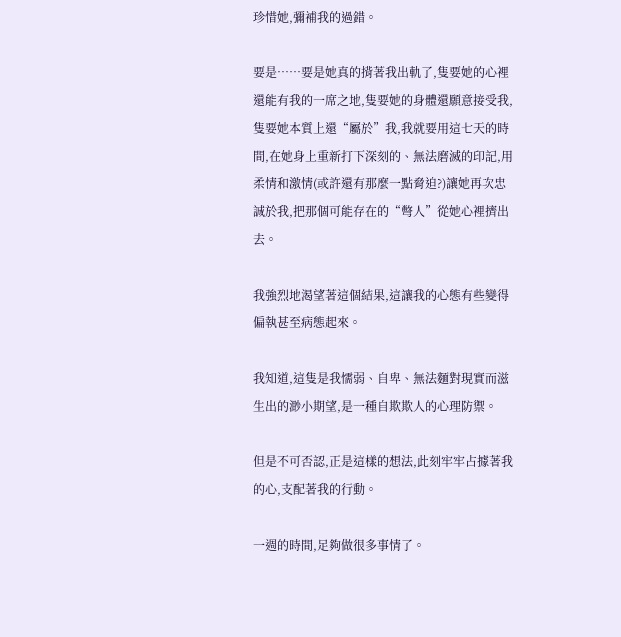珍惜她,彌補我的過錯。

要是……要是她真的揹著我出軌了,隻要她的心裡還能有我的一席之地,隻要她的身體還願意接受我,隻要她本質上還“屬於”我,我就要用這七天的時間,在她身上重新打下深刻的、無法磨滅的印記,用柔情和激情(或許還有那麼一點脅迫?)讓她再次忠誠於我,把那個可能存在的“彆人”從她心裡擠出去。

我強烈地渴望著這個結果,這讓我的心態有些變得偏執甚至病態起來。

我知道,這隻是我懦弱、自卑、無法麵對現實而滋生出的渺小期望,是一種自欺欺人的心理防禦。

但是不可否認,正是這樣的想法,此刻牢牢占據著我的心,支配著我的行動。

一週的時間,足夠做很多事情了。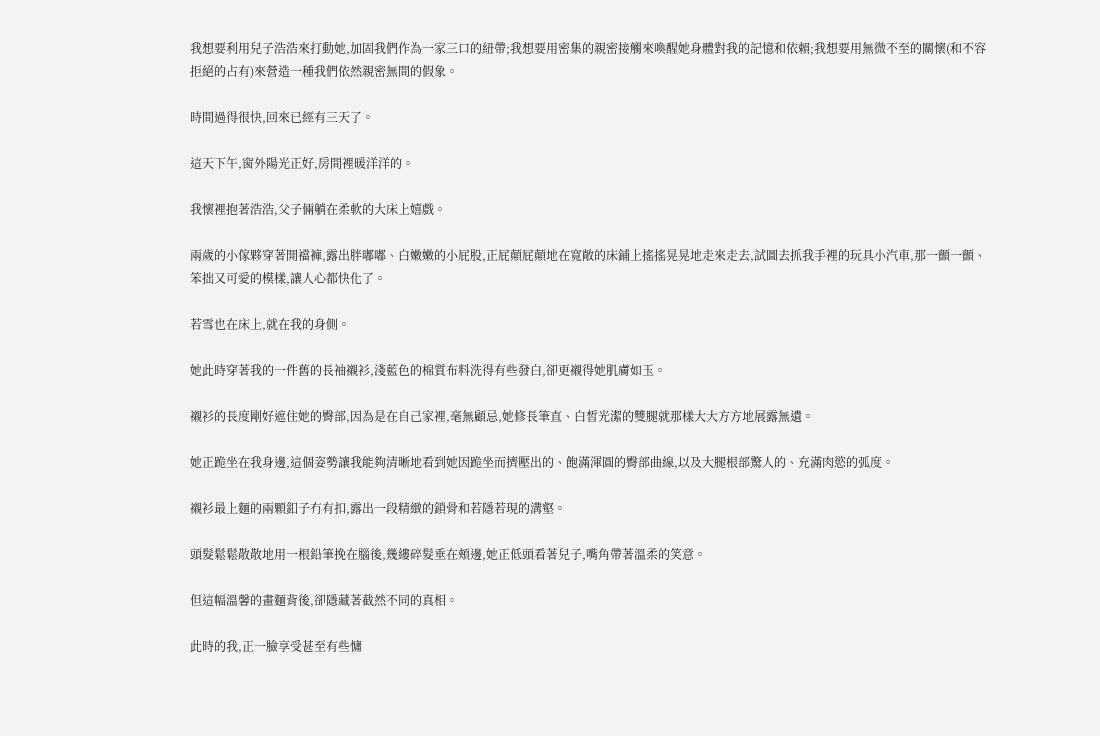我想要利用兒子浩浩來打動她,加固我們作為一家三口的紐帶;我想要用密集的親密接觸來喚醒她身體對我的記憶和依賴;我想要用無微不至的關懷(和不容拒絕的占有)來營造一種我們依然親密無間的假象。

時間過得很快,回來已經有三天了。

這天下午,窗外陽光正好,房間裡暖洋洋的。

我懷裡抱著浩浩,父子倆躺在柔軟的大床上嬉戲。

兩歲的小傢夥穿著開襠褲,露出胖嘟嘟、白嫩嫩的小屁股,正屁顛屁顛地在寬敞的床鋪上搖搖晃晃地走來走去,試圖去抓我手裡的玩具小汽車,那一顫一顫、笨拙又可愛的模樣,讓人心都快化了。

若雪也在床上,就在我的身側。

她此時穿著我的一件舊的長袖襯衫,淺藍色的棉質布料洗得有些發白,卻更襯得她肌膚如玉。

襯衫的長度剛好遮住她的臀部,因為是在自己家裡,毫無顧忌,她修長筆直、白皙光潔的雙腿就那樣大大方方地展露無遺。

她正跪坐在我身邊,這個姿勢讓我能夠清晰地看到她因跪坐而擠壓出的、飽滿渾圓的臀部曲線,以及大腿根部驚人的、充滿肉慾的弧度。

襯衫最上麵的兩顆釦子冇有扣,露出一段精緻的鎖骨和若隱若現的溝壑。

頭髮鬆鬆散散地用一根鉛筆挽在腦後,幾縷碎髮垂在頰邊,她正低頭看著兒子,嘴角帶著溫柔的笑意。

但這幅溫馨的畫麵背後,卻隱藏著截然不同的真相。

此時的我,正一臉享受甚至有些慵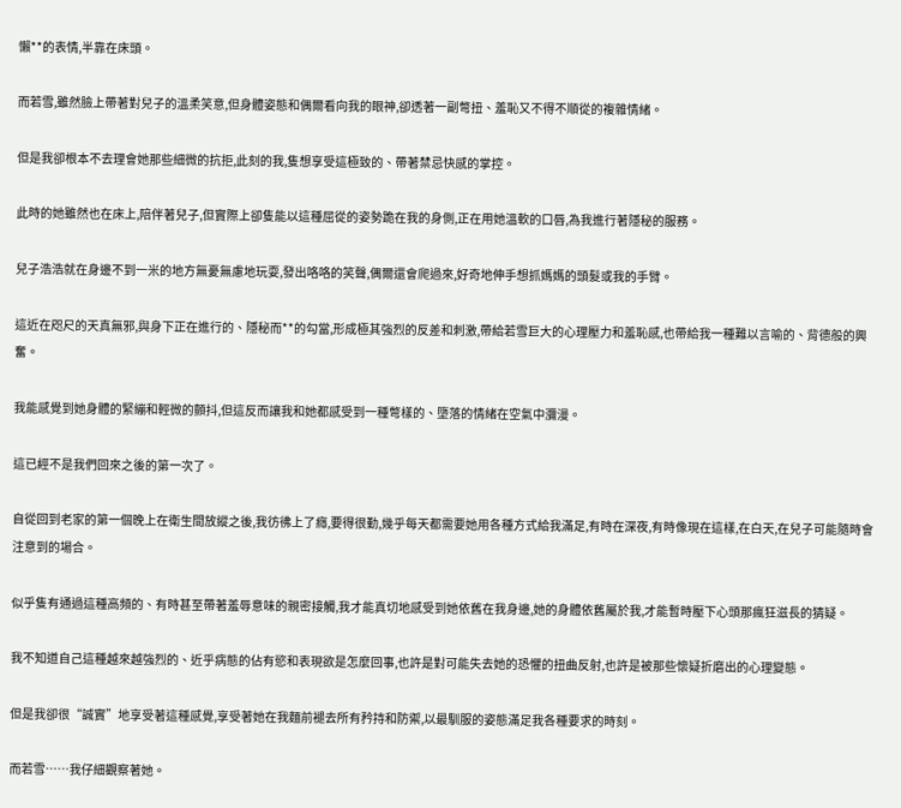懶**的表情,半靠在床頭。

而若雪,雖然臉上帶著對兒子的溫柔笑意,但身體姿態和偶爾看向我的眼神,卻透著一副彆扭、羞恥又不得不順從的複雜情緒。

但是我卻根本不去理會她那些細微的抗拒,此刻的我,隻想享受這極致的、帶著禁忌快感的掌控。

此時的她雖然也在床上,陪伴著兒子,但實際上卻隻能以這種屈從的姿勢跪在我的身側,正在用她溫軟的口唇,為我進行著隱秘的服務。

兒子浩浩就在身邊不到一米的地方無憂無慮地玩耍,發出咯咯的笑聲,偶爾還會爬過來,好奇地伸手想抓媽媽的頭髮或我的手臂。

這近在咫尺的天真無邪,與身下正在進行的、隱秘而**的勾當,形成極其強烈的反差和刺激,帶給若雪巨大的心理壓力和羞恥感,也帶給我一種難以言喻的、背德般的興奮。

我能感覺到她身體的緊繃和輕微的顫抖,但這反而讓我和她都感受到一種彆樣的、墮落的情緒在空氣中瀰漫。

這已經不是我們回來之後的第一次了。

自從回到老家的第一個晚上在衛生間放縱之後,我彷彿上了癮,要得很勤,幾乎每天都需要她用各種方式給我滿足,有時在深夜,有時像現在這樣,在白天,在兒子可能隨時會注意到的場合。

似乎隻有通過這種高頻的、有時甚至帶著羞辱意味的親密接觸,我才能真切地感受到她依舊在我身邊,她的身體依舊屬於我,才能暫時壓下心頭那瘋狂滋長的猜疑。

我不知道自己這種越來越強烈的、近乎病態的佔有慾和表現欲是怎麼回事,也許是對可能失去她的恐懼的扭曲反射,也許是被那些懷疑折磨出的心理變態。

但是我卻很“誠實”地享受著這種感覺,享受著她在我麵前褪去所有矜持和防禦,以最馴服的姿態滿足我各種要求的時刻。

而若雪……我仔細觀察著她。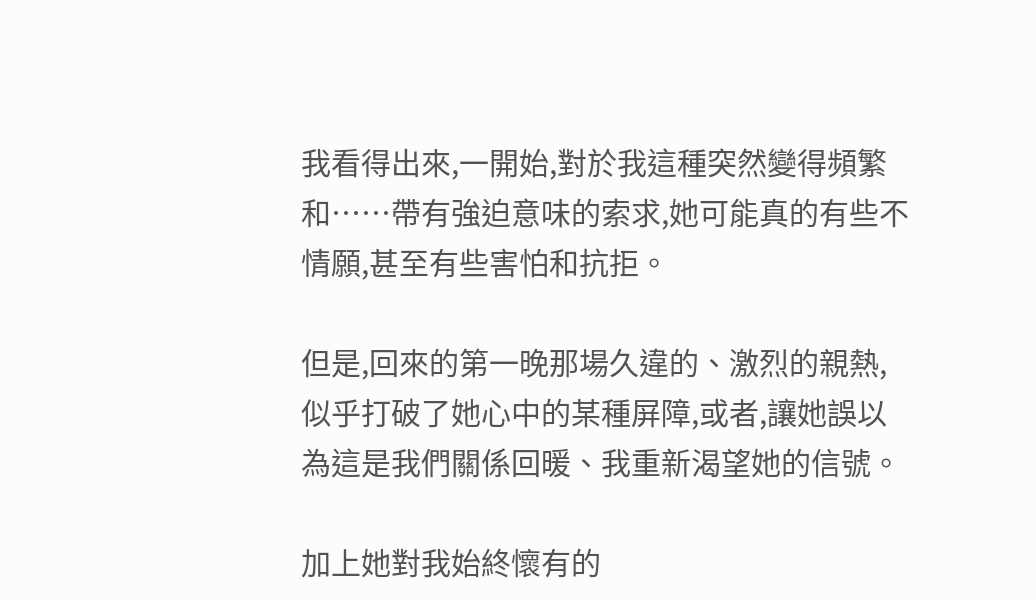我看得出來,一開始,對於我這種突然變得頻繁和……帶有強迫意味的索求,她可能真的有些不情願,甚至有些害怕和抗拒。

但是,回來的第一晚那場久違的、激烈的親熱,似乎打破了她心中的某種屏障,或者,讓她誤以為這是我們關係回暖、我重新渴望她的信號。

加上她對我始終懷有的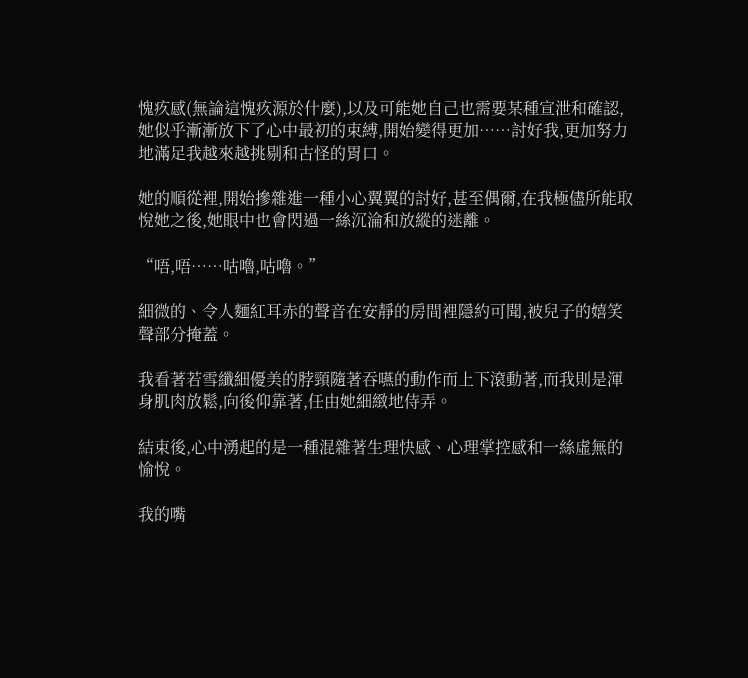愧疚感(無論這愧疚源於什麼),以及可能她自己也需要某種宣泄和確認,她似乎漸漸放下了心中最初的束縛,開始變得更加……討好我,更加努力地滿足我越來越挑剔和古怪的胃口。

她的順從裡,開始摻雜進一種小心翼翼的討好,甚至偶爾,在我極儘所能取悅她之後,她眼中也會閃過一絲沉淪和放縱的迷離。

“唔,唔……咕嚕,咕嚕。”

細微的、令人麵紅耳赤的聲音在安靜的房間裡隱約可聞,被兒子的嬉笑聲部分掩蓋。

我看著若雪纖細優美的脖頸隨著吞嚥的動作而上下滾動著,而我則是渾身肌肉放鬆,向後仰靠著,任由她細緻地侍弄。

結束後,心中湧起的是一種混雜著生理快感、心理掌控感和一絲虛無的愉悅。

我的嘴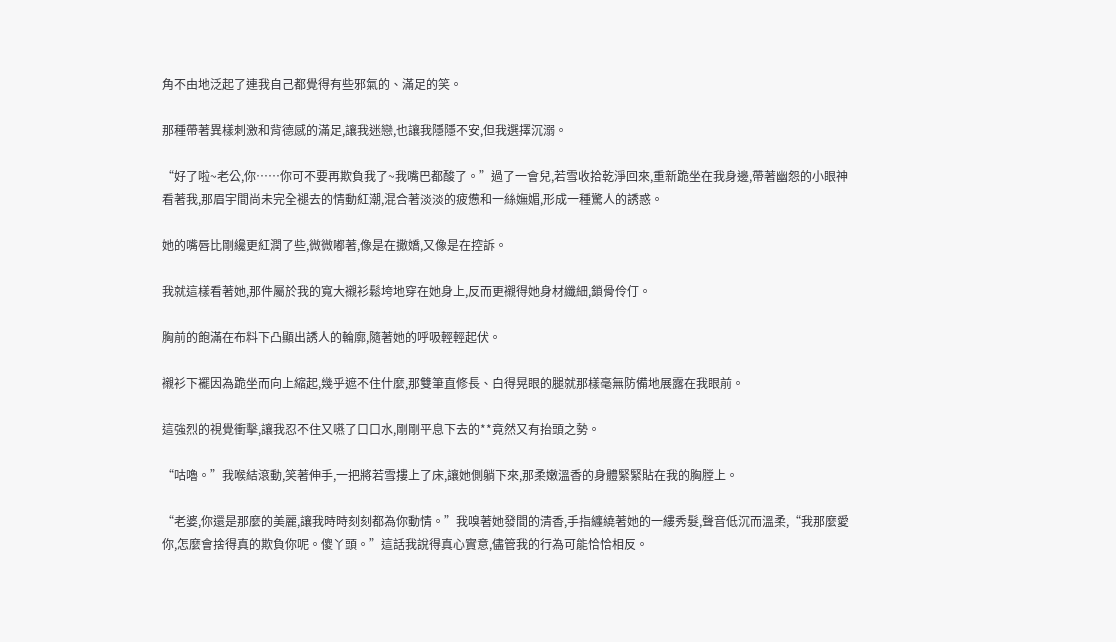角不由地泛起了連我自己都覺得有些邪氣的、滿足的笑。

那種帶著異樣刺激和背德感的滿足,讓我迷戀,也讓我隱隱不安,但我選擇沉溺。

“好了啦~老公,你……你可不要再欺負我了~我嘴巴都酸了。”過了一會兒,若雪收拾乾淨回來,重新跪坐在我身邊,帶著幽怨的小眼神看著我,那眉宇間尚未完全褪去的情動紅潮,混合著淡淡的疲憊和一絲嫵媚,形成一種驚人的誘惑。

她的嘴唇比剛纔更紅潤了些,微微嘟著,像是在撒嬌,又像是在控訴。

我就這樣看著她,那件屬於我的寬大襯衫鬆垮地穿在她身上,反而更襯得她身材纖細,鎖骨伶仃。

胸前的飽滿在布料下凸顯出誘人的輪廓,隨著她的呼吸輕輕起伏。

襯衫下襬因為跪坐而向上縮起,幾乎遮不住什麼,那雙筆直修長、白得晃眼的腿就那樣毫無防備地展露在我眼前。

這強烈的視覺衝擊,讓我忍不住又嚥了口口水,剛剛平息下去的**竟然又有抬頭之勢。

“咕嚕。”我喉結滾動,笑著伸手,一把將若雪摟上了床,讓她側躺下來,那柔嫩溫香的身體緊緊貼在我的胸膛上。

“老婆,你還是那麼的美麗,讓我時時刻刻都為你動情。”我嗅著她發間的清香,手指纏繞著她的一縷秀髮,聲音低沉而溫柔,“我那麼愛你,怎麼會捨得真的欺負你呢。傻丫頭。”這話我說得真心實意,儘管我的行為可能恰恰相反。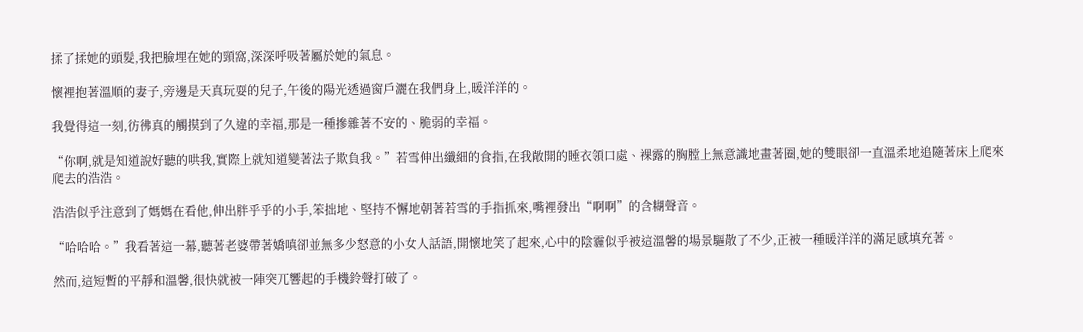揉了揉她的頭髮,我把臉埋在她的頸窩,深深呼吸著屬於她的氣息。

懷裡抱著溫順的妻子,旁邊是天真玩耍的兒子,午後的陽光透過窗戶灑在我們身上,暖洋洋的。

我覺得這一刻,彷彿真的觸摸到了久違的幸福,那是一種摻雜著不安的、脆弱的幸福。

“你啊,就是知道說好聽的哄我,實際上就知道變著法子欺負我。”若雪伸出纖細的食指,在我敞開的睡衣領口處、裸露的胸膛上無意識地畫著圈,她的雙眼卻一直溫柔地追隨著床上爬來爬去的浩浩。

浩浩似乎注意到了媽媽在看他,伸出胖乎乎的小手,笨拙地、堅持不懈地朝著若雪的手指抓來,嘴裡發出“啊啊”的含糊聲音。

“哈哈哈。”我看著這一幕,聽著老婆帶著嬌嗔卻並無多少怒意的小女人話語,開懷地笑了起來,心中的陰霾似乎被這溫馨的場景驅散了不少,正被一種暖洋洋的滿足感填充著。

然而,這短暫的平靜和溫馨,很快就被一陣突兀響起的手機鈴聲打破了。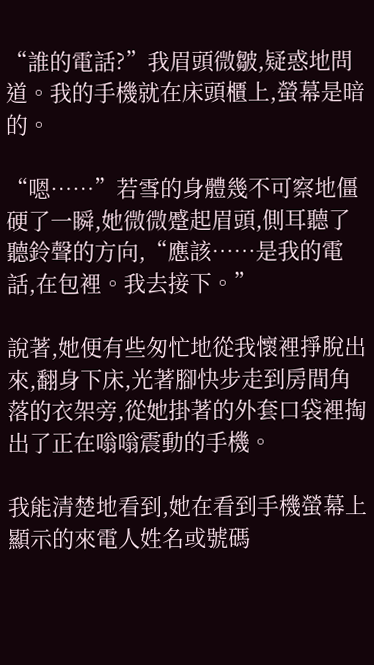“誰的電話?”我眉頭微皺,疑惑地問道。我的手機就在床頭櫃上,螢幕是暗的。

“嗯……”若雪的身體幾不可察地僵硬了一瞬,她微微蹙起眉頭,側耳聽了聽鈴聲的方向,“應該……是我的電話,在包裡。我去接下。”

說著,她便有些匆忙地從我懷裡掙脫出來,翻身下床,光著腳快步走到房間角落的衣架旁,從她掛著的外套口袋裡掏出了正在嗡嗡震動的手機。

我能清楚地看到,她在看到手機螢幕上顯示的來電人姓名或號碼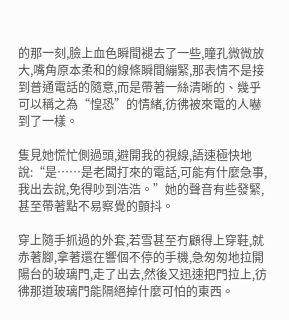的那一刻,臉上血色瞬間褪去了一些,瞳孔微微放大,嘴角原本柔和的線條瞬間繃緊,那表情不是接到普通電話的隨意,而是帶著一絲清晰的、幾乎可以稱之為“惶恐”的情緒,彷彿被來電的人嚇到了一樣。

隻見她慌忙側過頭,避開我的視線,語速極快地說:“是……是老闆打來的電話,可能有什麼急事,我出去說,免得吵到浩浩。”她的聲音有些發緊,甚至帶著點不易察覺的顫抖。

穿上隨手抓過的外套,若雪甚至冇顧得上穿鞋,就赤著腳,拿著還在響個不停的手機,急匆匆地拉開陽台的玻璃門,走了出去,然後又迅速把門拉上,彷彿那道玻璃門能隔絕掉什麼可怕的東西。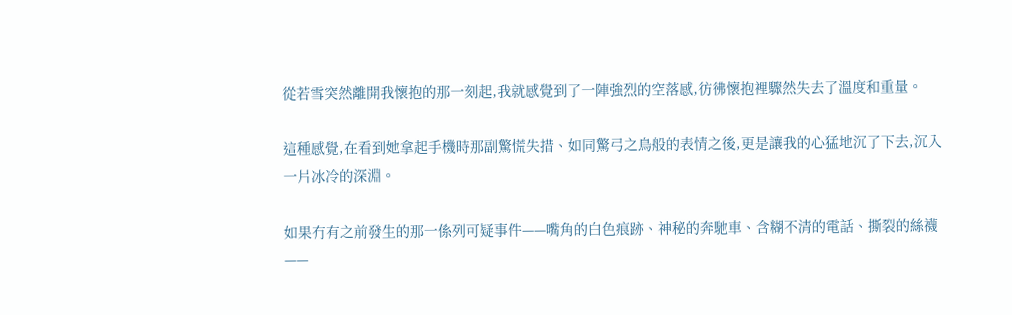從若雪突然離開我懷抱的那一刻起,我就感覺到了一陣強烈的空落感,彷彿懷抱裡驟然失去了溫度和重量。

這種感覺,在看到她拿起手機時那副驚慌失措、如同驚弓之鳥般的表情之後,更是讓我的心猛地沉了下去,沉入一片冰冷的深淵。

如果冇有之前發生的那一係列可疑事件——嘴角的白色痕跡、神秘的奔馳車、含糊不清的電話、撕裂的絲襪——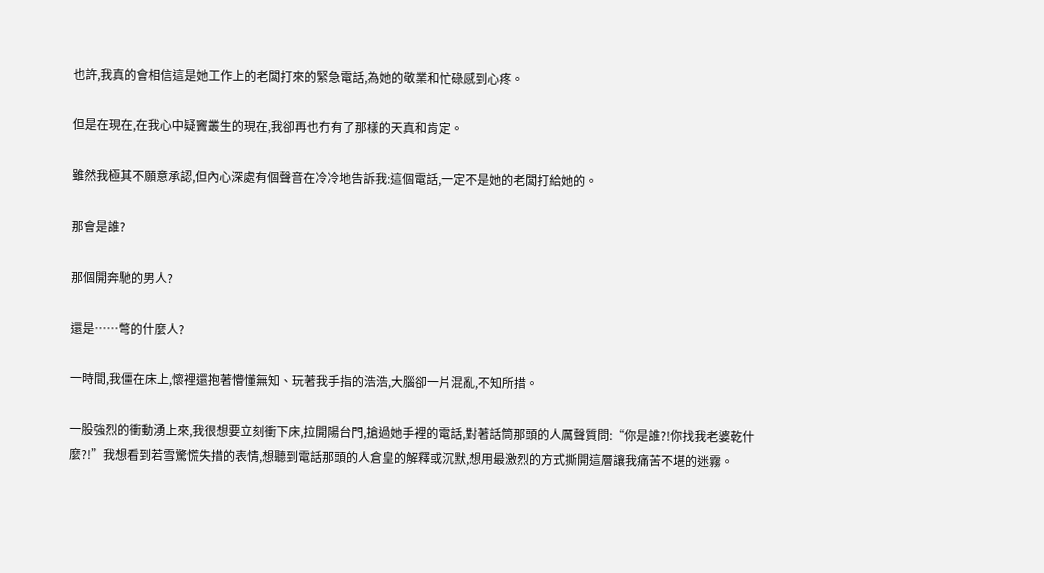也許,我真的會相信這是她工作上的老闆打來的緊急電話,為她的敬業和忙碌感到心疼。

但是在現在,在我心中疑竇叢生的現在,我卻再也冇有了那樣的天真和肯定。

雖然我極其不願意承認,但內心深處有個聲音在冷冷地告訴我:這個電話,一定不是她的老闆打給她的。

那會是誰?

那個開奔馳的男人?

還是……彆的什麼人?

一時間,我僵在床上,懷裡還抱著懵懂無知、玩著我手指的浩浩,大腦卻一片混亂,不知所措。

一股強烈的衝動湧上來,我很想要立刻衝下床,拉開陽台門,搶過她手裡的電話,對著話筒那頭的人厲聲質問:“你是誰?!你找我老婆乾什麼?!”我想看到若雪驚慌失措的表情,想聽到電話那頭的人倉皇的解釋或沉默,想用最激烈的方式撕開這層讓我痛苦不堪的迷霧。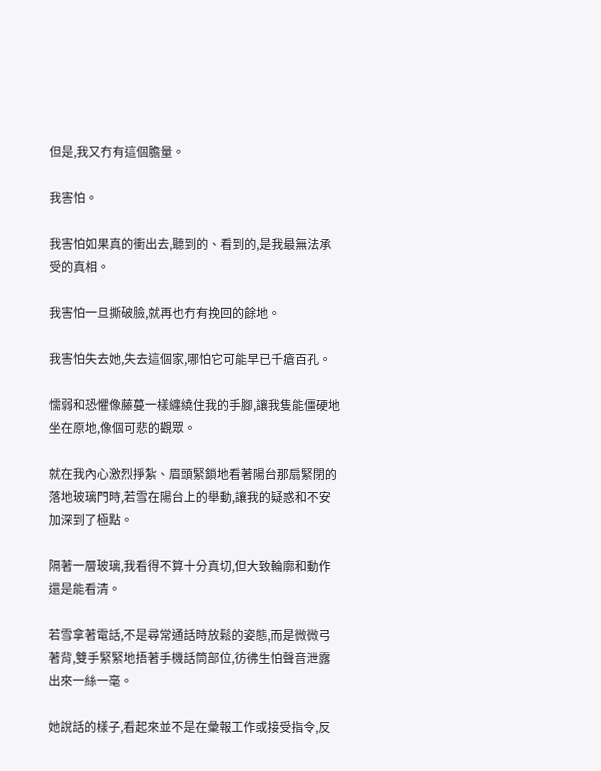但是,我又冇有這個膽量。

我害怕。

我害怕如果真的衝出去,聽到的、看到的,是我最無法承受的真相。

我害怕一旦撕破臉,就再也冇有挽回的餘地。

我害怕失去她,失去這個家,哪怕它可能早已千瘡百孔。

懦弱和恐懼像藤蔓一樣纏繞住我的手腳,讓我隻能僵硬地坐在原地,像個可悲的觀眾。

就在我內心激烈掙紮、眉頭緊鎖地看著陽台那扇緊閉的落地玻璃門時,若雪在陽台上的舉動,讓我的疑惑和不安加深到了極點。

隔著一層玻璃,我看得不算十分真切,但大致輪廓和動作還是能看清。

若雪拿著電話,不是尋常通話時放鬆的姿態,而是微微弓著背,雙手緊緊地捂著手機話筒部位,彷彿生怕聲音泄露出來一絲一毫。

她說話的樣子,看起來並不是在彙報工作或接受指令,反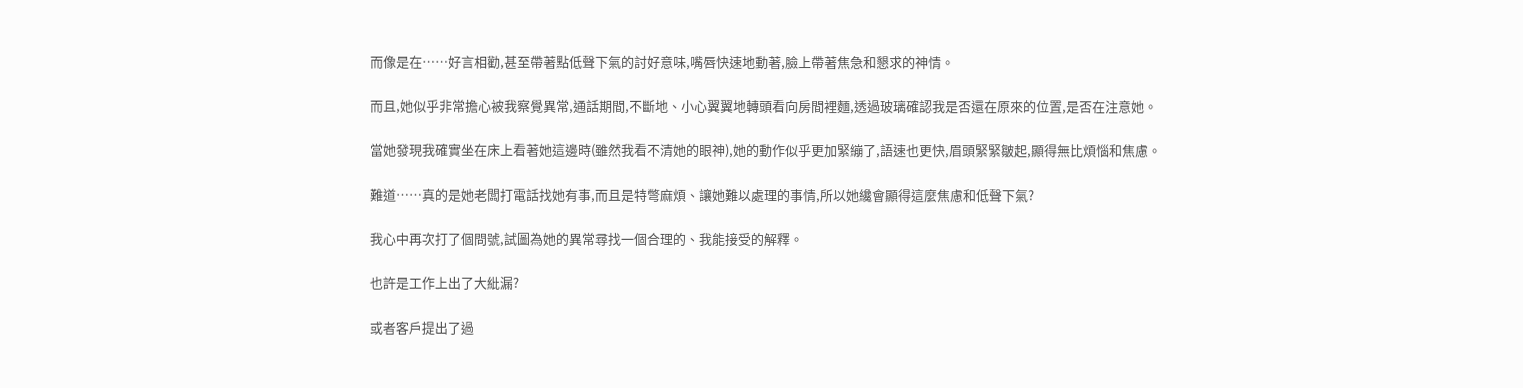而像是在……好言相勸,甚至帶著點低聲下氣的討好意味,嘴唇快速地動著,臉上帶著焦急和懇求的神情。

而且,她似乎非常擔心被我察覺異常,通話期間,不斷地、小心翼翼地轉頭看向房間裡麵,透過玻璃確認我是否還在原來的位置,是否在注意她。

當她發現我確實坐在床上看著她這邊時(雖然我看不清她的眼神),她的動作似乎更加緊繃了,語速也更快,眉頭緊緊皺起,顯得無比煩惱和焦慮。

難道……真的是她老闆打電話找她有事,而且是特彆麻煩、讓她難以處理的事情,所以她纔會顯得這麼焦慮和低聲下氣?

我心中再次打了個問號,試圖為她的異常尋找一個合理的、我能接受的解釋。

也許是工作上出了大紕漏?

或者客戶提出了過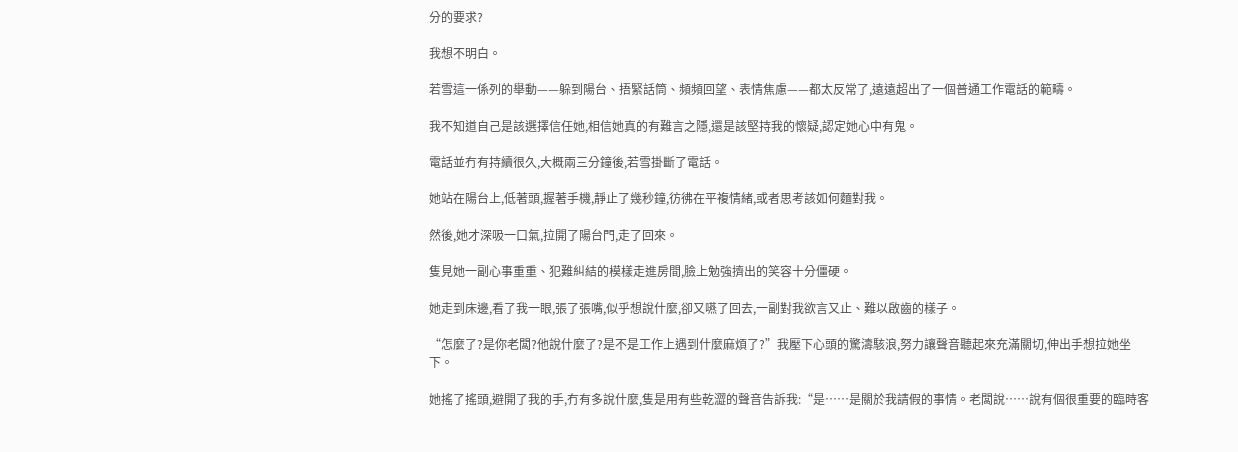分的要求?

我想不明白。

若雪這一係列的舉動——躲到陽台、捂緊話筒、頻頻回望、表情焦慮——都太反常了,遠遠超出了一個普通工作電話的範疇。

我不知道自己是該選擇信任她,相信她真的有難言之隱,還是該堅持我的懷疑,認定她心中有鬼。

電話並冇有持續很久,大概兩三分鐘後,若雪掛斷了電話。

她站在陽台上,低著頭,握著手機,靜止了幾秒鐘,彷彿在平複情緒,或者思考該如何麵對我。

然後,她才深吸一口氣,拉開了陽台門,走了回來。

隻見她一副心事重重、犯難糾結的模樣走進房間,臉上勉強擠出的笑容十分僵硬。

她走到床邊,看了我一眼,張了張嘴,似乎想說什麼,卻又嚥了回去,一副對我欲言又止、難以啟齒的樣子。

“怎麼了?是你老闆?他說什麼了?是不是工作上遇到什麼麻煩了?”我壓下心頭的驚濤駭浪,努力讓聲音聽起來充滿關切,伸出手想拉她坐下。

她搖了搖頭,避開了我的手,冇有多說什麼,隻是用有些乾澀的聲音告訴我:“是……是關於我請假的事情。老闆說……說有個很重要的臨時客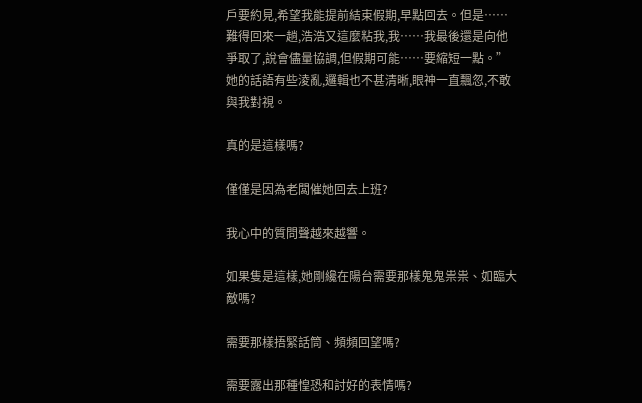戶要約見,希望我能提前結束假期,早點回去。但是……難得回來一趟,浩浩又這麼粘我,我……我最後還是向他爭取了,說會儘量協調,但假期可能……要縮短一點。”她的話語有些淩亂,邏輯也不甚清晰,眼神一直飄忽,不敢與我對視。

真的是這樣嗎?

僅僅是因為老闆催她回去上班?

我心中的質問聲越來越響。

如果隻是這樣,她剛纔在陽台需要那樣鬼鬼祟祟、如臨大敵嗎?

需要那樣捂緊話筒、頻頻回望嗎?

需要露出那種惶恐和討好的表情嗎?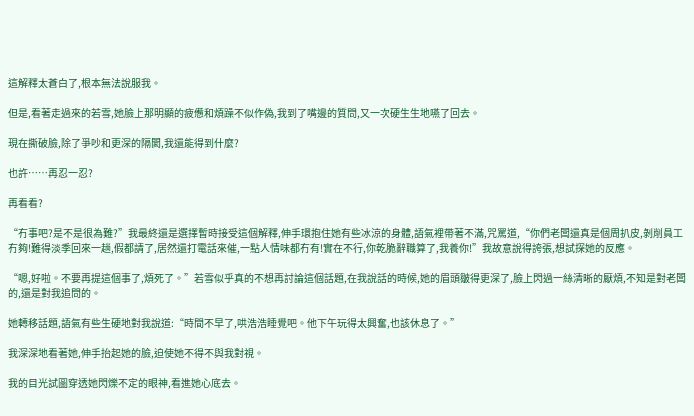這解釋太蒼白了,根本無法說服我。

但是,看著走過來的若雪,她臉上那明顯的疲憊和煩躁不似作偽,我到了嘴邊的質問,又一次硬生生地嚥了回去。

現在撕破臉,除了爭吵和更深的隔閡,我還能得到什麼?

也許……再忍一忍?

再看看?

“冇事吧?是不是很為難?”我最終還是選擇暫時接受這個解釋,伸手環抱住她有些冰涼的身體,語氣裡帶著不滿,咒罵道,“你們老闆還真是個周扒皮,剝削員工冇夠!難得淡季回來一趟,假都請了,居然還打電話來催,一點人情味都冇有!實在不行,你乾脆辭職算了,我養你!”我故意說得誇張,想試探她的反應。

“嗯,好啦。不要再提這個事了,煩死了。”若雪似乎真的不想再討論這個話題,在我說話的時候,她的眉頭皺得更深了,臉上閃過一絲清晰的厭煩,不知是對老闆的,還是對我追問的。

她轉移話題,語氣有些生硬地對我說道:“時間不早了,哄浩浩睡覺吧。他下午玩得太興奮,也該休息了。”

我深深地看著她,伸手抬起她的臉,迫使她不得不與我對視。

我的目光試圖穿透她閃爍不定的眼神,看進她心底去。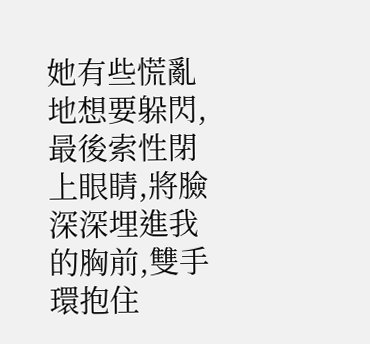她有些慌亂地想要躲閃,最後索性閉上眼睛,將臉深深埋進我的胸前,雙手環抱住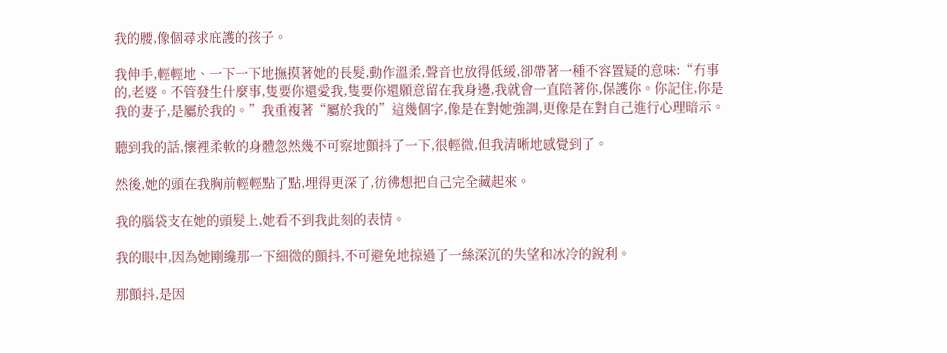我的腰,像個尋求庇護的孩子。

我伸手,輕輕地、一下一下地撫摸著她的長髮,動作溫柔,聲音也放得低緩,卻帶著一種不容置疑的意味:“冇事的,老婆。不管發生什麼事,隻要你還愛我,隻要你還願意留在我身邊,我就會一直陪著你,保護你。你記住,你是我的妻子,是屬於我的。”我重複著“屬於我的”這幾個字,像是在對她強調,更像是在對自己進行心理暗示。

聽到我的話,懷裡柔軟的身體忽然幾不可察地顫抖了一下,很輕微,但我清晰地感覺到了。

然後,她的頭在我胸前輕輕點了點,埋得更深了,彷彿想把自己完全藏起來。

我的腦袋支在她的頭髮上,她看不到我此刻的表情。

我的眼中,因為她剛纔那一下細微的顫抖,不可避免地掠過了一絲深沉的失望和冰冷的銳利。

那顫抖,是因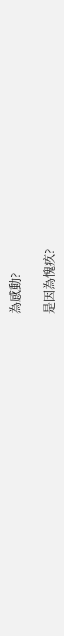為感動?

是因為愧疚?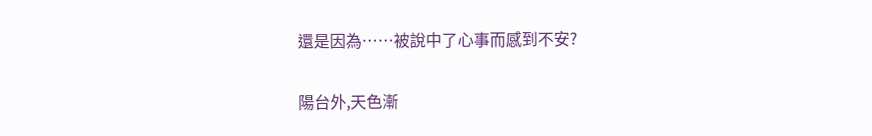還是因為……被說中了心事而感到不安?

陽台外,天色漸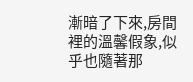漸暗了下來,房間裡的溫馨假象,似乎也隨著那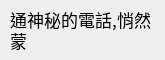通神秘的電話,悄然蒙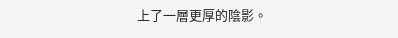上了一層更厚的陰影。